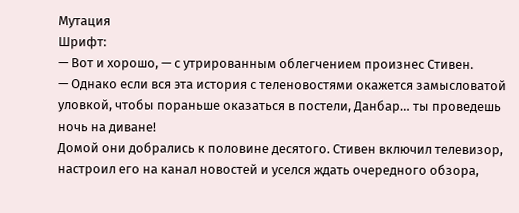Мутация
Шрифт:
— Вот и хорошо, — с утрированным облегчением произнес Стивен.
— Однако если вся эта история с теленовостями окажется замысловатой уловкой, чтобы пораньше оказаться в постели, Данбар… ты проведешь ночь на диване!
Домой они добрались к половине десятого. Стивен включил телевизор, настроил его на канал новостей и уселся ждать очередного обзора,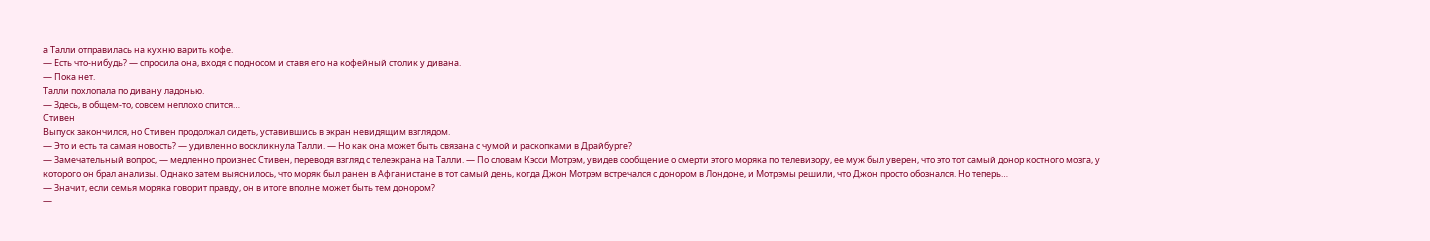а Талли отправилась на кухню варить кофе.
— Есть что-нибудь? — спросила она, входя с подносом и ставя его на кофейный столик у дивана.
— Пока нет.
Талли похлопала по дивану ладонью.
— Здесь, в общем-то, совсем неплохо спится…
Стивен
Выпуск закончился, но Стивен продолжал сидеть, уставившись в экран невидящим взглядом.
— Это и есть та самая новость? — удивленно воскликнула Талли. — Но как она может быть связана с чумой и раскопками в Драйбурге?
— Замечательный вопрос, — медленно произнес Стивен, переводя взгляд с телеэкрана на Талли. — По словам Кэсси Мотрэм, увидев сообщение о смерти этого моряка по телевизору, ее муж был уверен, что это тот самый донор костного мозга, у которого он брал анализы. Однако затем выяснилось, что моряк был ранен в Афганистане в тот самый день, когда Джон Мотрэм встречался с донором в Лондоне, и Мотрэмы решили, что Джон просто обознался. Но теперь…
— Значит, если семья моряка говорит правду, он в итоге вполне может быть тем донором?
—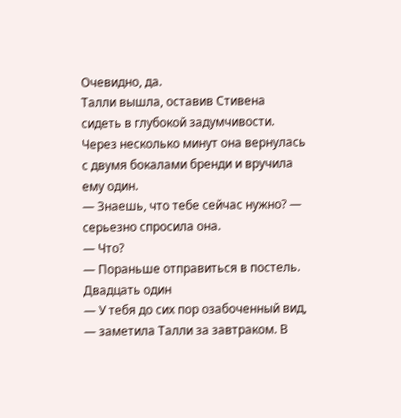Очевидно, да.
Талли вышла, оставив Стивена сидеть в глубокой задумчивости. Через несколько минут она вернулась с двумя бокалами бренди и вручила ему один.
— Знаешь, что тебе сейчас нужно? — серьезно спросила она.
— Что?
— Пораньше отправиться в постель.
Двадцать один
— У тебя до сих пор озабоченный вид, — заметила Талли за завтраком. В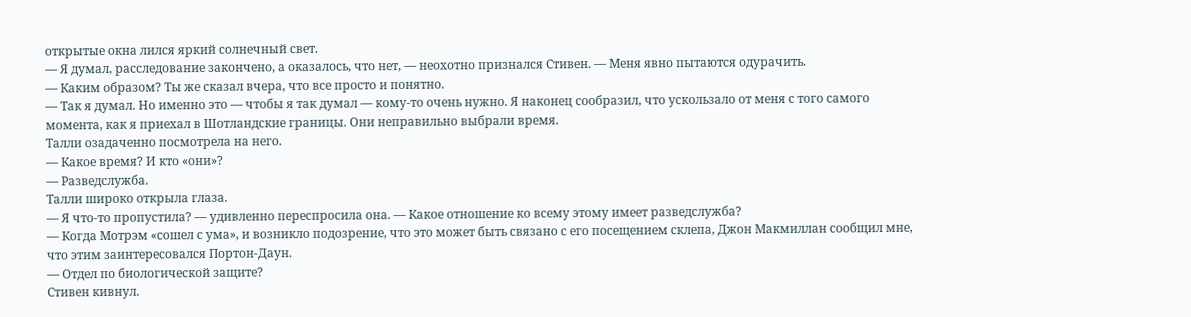открытые окна лился яркий солнечный свет.
— Я думал, расследование закончено, а оказалось, что нет, — неохотно признался Стивен. — Меня явно пытаются одурачить.
— Каким образом? Ты же сказал вчера, что все просто и понятно.
— Так я думал. Но именно это — чтобы я так думал — кому-то очень нужно. Я наконец сообразил, что ускользало от меня с того самого момента, как я приехал в Шотландские границы. Они неправильно выбрали время.
Талли озадаченно посмотрела на него.
— Какое время? И кто «они»?
— Разведслужба.
Талли широко открыла глаза.
— Я что-то пропустила? — удивленно переспросила она. — Какое отношение ко всему этому имеет разведслужба?
— Когда Мотрэм «сошел с ума», и возникло подозрение, что это может быть связано с его посещением склепа, Джон Макмиллан сообщил мне, что этим заинтересовался Портон-Даун.
— Отдел по биологической защите?
Стивен кивнул.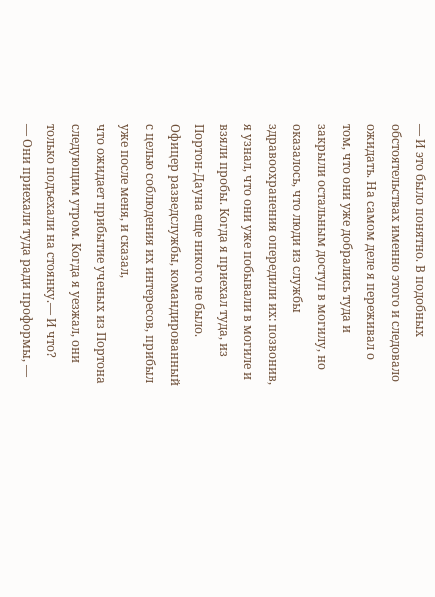— И это было понятно. В подобных обстоятельствах именно этого и следовало ожидать. На самом деле я переживал о том, что они уже добрались туда и закрыли остальным доступ в могилу, но оказалось, что люди из службы здравоохранения опередили их: позвонив, я узнал, что они уже побывали в могиле и взяли пробы. Когда я приехал туда, из Портон-Дауна еще никого не было. Офицер разведслужбы, командированный с целью соблюдения их интересов, прибыл уже после меня, и сказал,
что ожидает прибытие ученых из Портона следующим утром. Когда я уезжал, они только подъехали на стоянку.— И что?
— Они приехали туда ради проформы, —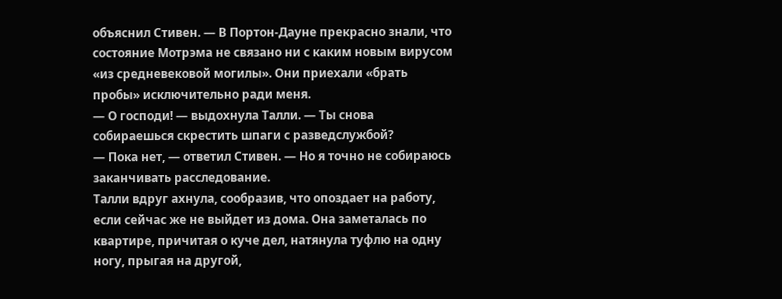объяснил Стивен. — В Портон-Дауне прекрасно знали, что состояние Мотрэма не связано ни с каким новым вирусом «из средневековой могилы». Они приехали «брать пробы» исключительно ради меня.
— О господи! — выдохнула Талли. — Ты снова собираешься скрестить шпаги с разведслужбой?
— Пока нет, — ответил Стивен. — Но я точно не собираюсь заканчивать расследование.
Талли вдруг ахнула, сообразив, что опоздает на работу, если сейчас же не выйдет из дома. Она заметалась по квартире, причитая о куче дел, натянула туфлю на одну ногу, прыгая на другой,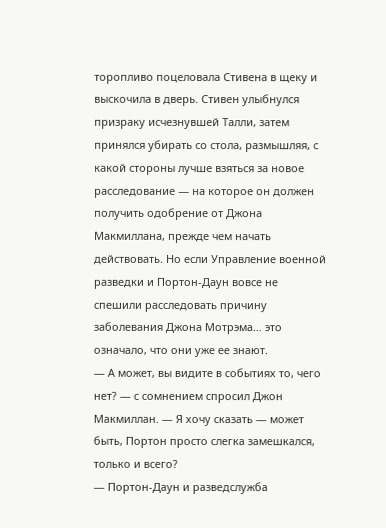торопливо поцеловала Стивена в щеку и выскочила в дверь. Стивен улыбнулся призраку исчезнувшей Талли, затем принялся убирать со стола, размышляя, с какой стороны лучше взяться за новое расследование — на которое он должен получить одобрение от Джона Макмиллана, прежде чем начать действовать. Но если Управление военной разведки и Портон-Даун вовсе не спешили расследовать причину заболевания Джона Мотрэма… это означало, что они уже ее знают.
— А может, вы видите в событиях то, чего нет? — с сомнением спросил Джон Макмиллан. — Я хочу сказать — может быть, Портон просто слегка замешкался, только и всего?
— Портон-Даун и разведслужба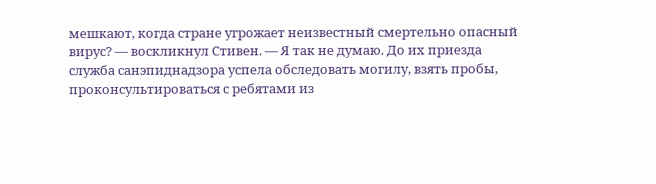мешкают, когда стране угрожает неизвестный смертельно опасный вирус? — воскликнул Стивен. — Я так не думаю. До их приезда служба санэпиднадзора успела обследовать могилу, взять пробы, проконсультироваться с ребятами из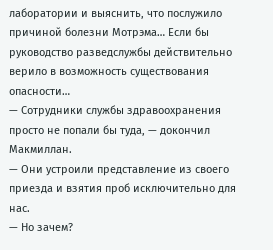лаборатории и выяснить, что послужило причиной болезни Мотрэма… Если бы руководство разведслужбы действительно верило в возможность существования опасности…
— Сотрудники службы здравоохранения просто не попали бы туда, — докончил Макмиллан.
— Они устроили представление из своего приезда и взятия проб исключительно для нас.
— Но зачем?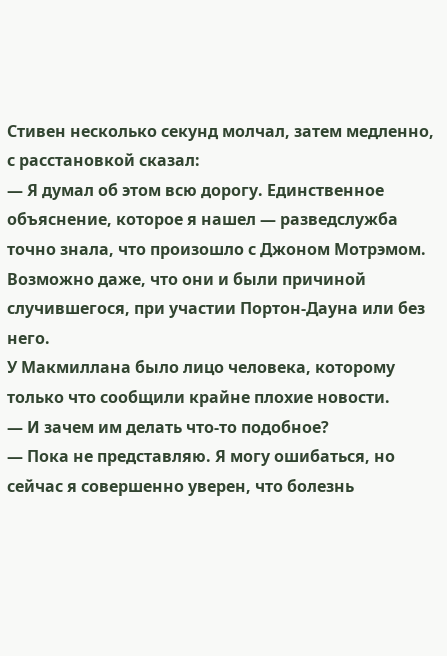Стивен несколько секунд молчал, затем медленно, с расстановкой сказал:
— Я думал об этом всю дорогу. Единственное объяснение, которое я нашел — разведслужба точно знала, что произошло с Джоном Мотрэмом. Возможно даже, что они и были причиной случившегося, при участии Портон-Дауна или без него.
У Макмиллана было лицо человека, которому только что сообщили крайне плохие новости.
— И зачем им делать что-то подобное?
— Пока не представляю. Я могу ошибаться, но сейчас я совершенно уверен, что болезнь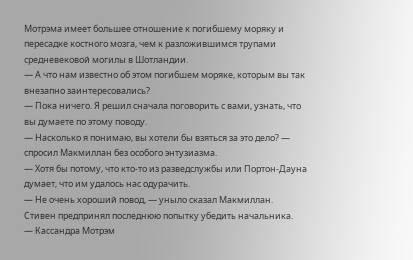Мотрэма имеет большее отношение к погибшему моряку и пересадке костного мозга, чем к разложившимся трупами средневековой могилы в Шотландии.
— А что нам известно об этом погибшем моряке, которым вы так внезапно заинтересовались?
— Пока ничего. Я решил сначала поговорить с вами, узнать, что вы думаете по этому поводу.
— Насколько я понимаю, вы хотели бы взяться за это дело? — спросил Макмиллан без особого энтузиазма.
— Хотя бы потому, что кто-то из разведслужбы или Портон-Дауна думает, что им удалось нас одурачить.
— Не очень хороший повод, — уныло сказал Макмиллан.
Стивен предпринял последнюю попытку убедить начальника.
— Кассандра Мотрэм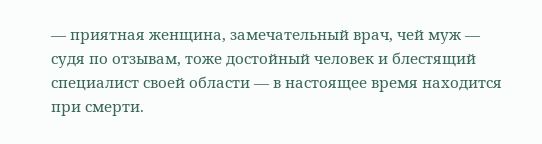— приятная женщина, замечательный врач, чей муж — судя по отзывам, тоже достойный человек и блестящий специалист своей области — в настоящее время находится при смерти.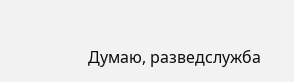Думаю, разведслужба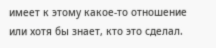имеет к этому какое-то отношение или хотя бы знает, кто это сделал.